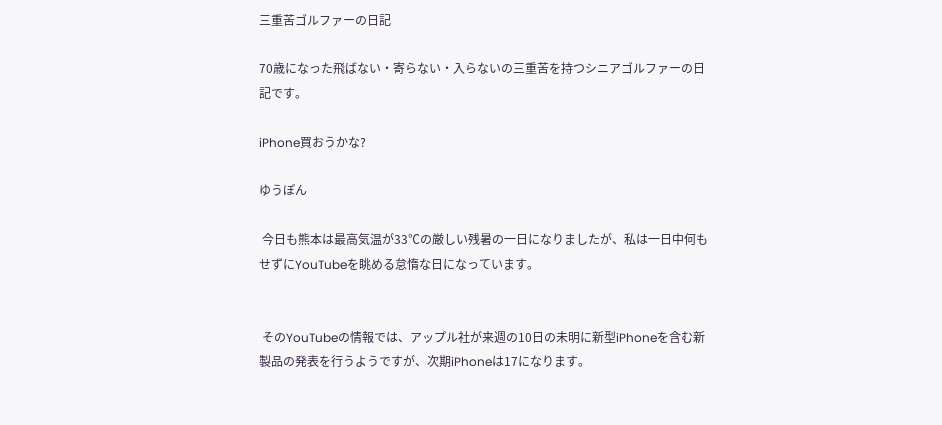三重苦ゴルファーの日記

70歳になった飛ばない・寄らない・入らないの三重苦を持つシニアゴルファーの日記です。

iPhone買おうかな?

ゆうぽん

 今日も熊本は最高気温が33℃の厳しい残暑の一日になりましたが、私は一日中何もせずにYouTubeを眺める怠惰な日になっています。


 そのYouTubeの情報では、アップル社が来週の10日の未明に新型iPhoneを含む新製品の発表を行うようですが、次期iPhoneは17になります。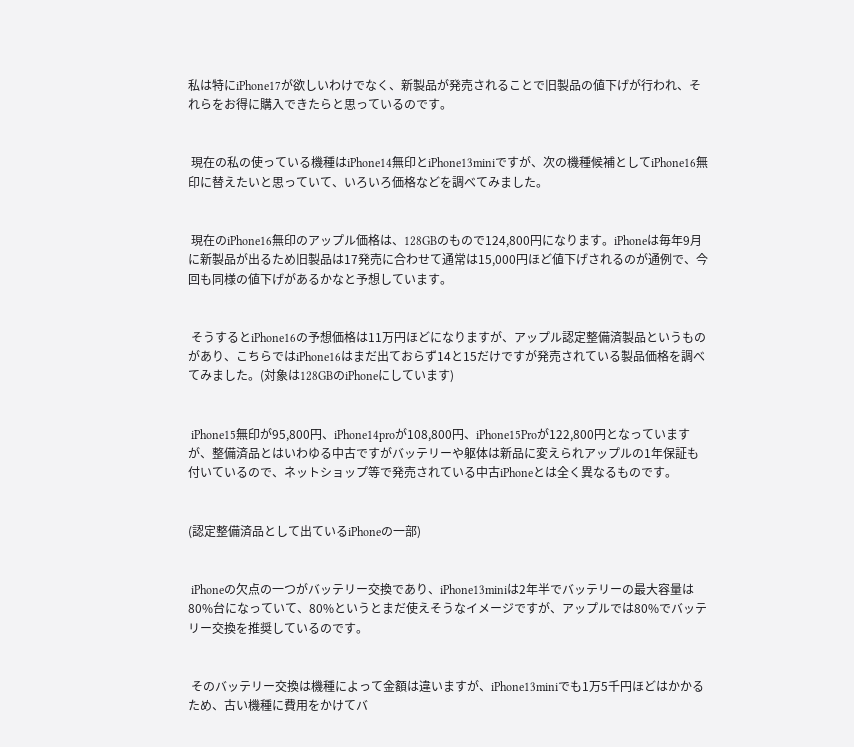私は特にiPhone17が欲しいわけでなく、新製品が発売されることで旧製品の値下げが行われ、それらをお得に購入できたらと思っているのです。


 現在の私の使っている機種はiPhone14無印とiPhone13miniですが、次の機種候補としてiPhone16無印に替えたいと思っていて、いろいろ価格などを調べてみました。


 現在のiPhone16無印のアップル価格は、128GBのもので124,800円になります。iPhoneは毎年9月に新製品が出るため旧製品は17発売に合わせて通常は15,000円ほど値下げされるのが通例で、今回も同様の値下げがあるかなと予想しています。


 そうするとiPhone16の予想価格は11万円ほどになりますが、アップル認定整備済製品というものがあり、こちらではiPhone16はまだ出ておらず14と15だけですが発売されている製品価格を調べてみました。(対象は128GBのiPhoneにしています)


 iPhone15無印が95,800円、iPhone14proが108,800円、iPhone15Proが122,800円となっていますが、整備済品とはいわゆる中古ですがバッテリーや躯体は新品に変えられアップルの1年保証も付いているので、ネットショップ等で発売されている中古iPhoneとは全く異なるものです。


(認定整備済品として出ているiPhoneの一部)


 iPhoneの欠点の一つがバッテリー交換であり、iPhone13miniは2年半でバッテリーの最大容量は80%台になっていて、80%というとまだ使えそうなイメージですが、アップルでは80%でバッテリー交換を推奨しているのです。


 そのバッテリー交換は機種によって金額は違いますが、iPhone13miniでも1万5千円ほどはかかるため、古い機種に費用をかけてバ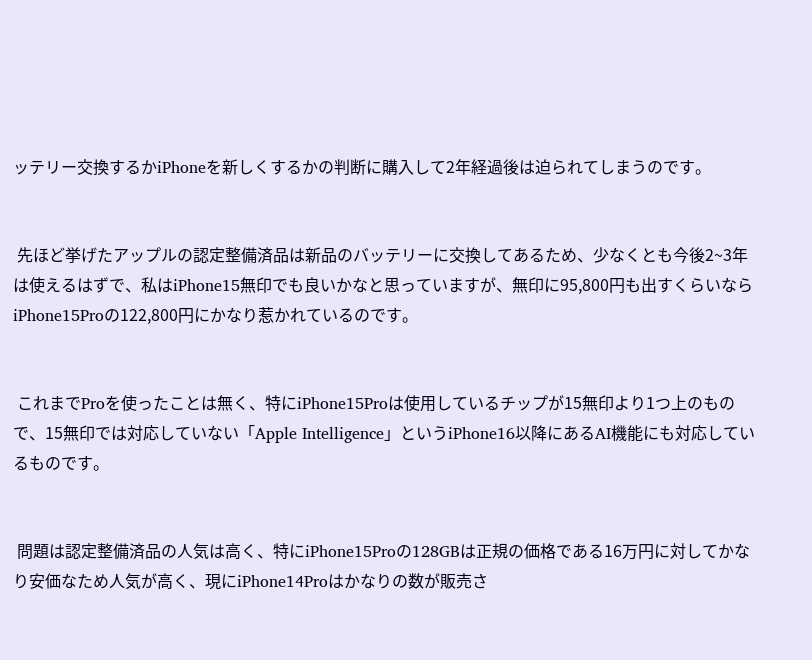ッテリー交換するかiPhoneを新しくするかの判断に購入して2年経過後は迫られてしまうのです。


 先ほど挙げたアップルの認定整備済品は新品のバッテリーに交換してあるため、少なくとも今後2~3年は使えるはずで、私はiPhone15無印でも良いかなと思っていますが、無印に95,800円も出すくらいならiPhone15Proの122,800円にかなり惹かれているのです。


 これまでProを使ったことは無く、特にiPhone15Proは使用しているチップが15無印より1つ上のもので、15無印では対応していない「Apple Intelligence」というiPhone16以降にあるAI機能にも対応しているものです。


 問題は認定整備済品の人気は高く、特にiPhone15Proの128GBは正規の価格である16万円に対してかなり安価なため人気が高く、現にiPhone14Proはかなりの数が販売さ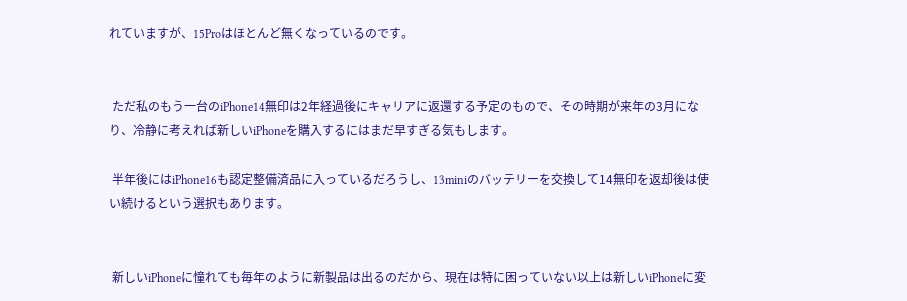れていますが、15Proはほとんど無くなっているのです。


 ただ私のもう一台のiPhone14無印は2年経過後にキャリアに返還する予定のもので、その時期が来年の3月になり、冷静に考えれば新しいiPhoneを購入するにはまだ早すぎる気もします。

 半年後にはiPhone16も認定整備済品に入っているだろうし、13miniのバッテリーを交換して14無印を返却後は使い続けるという選択もあります。


 新しいiPhoneに憧れても毎年のように新製品は出るのだから、現在は特に困っていない以上は新しいiPhoneに変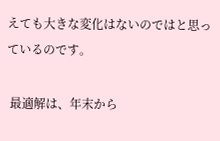えても大きな変化はないのではと思っているのです。

 最適解は、年末から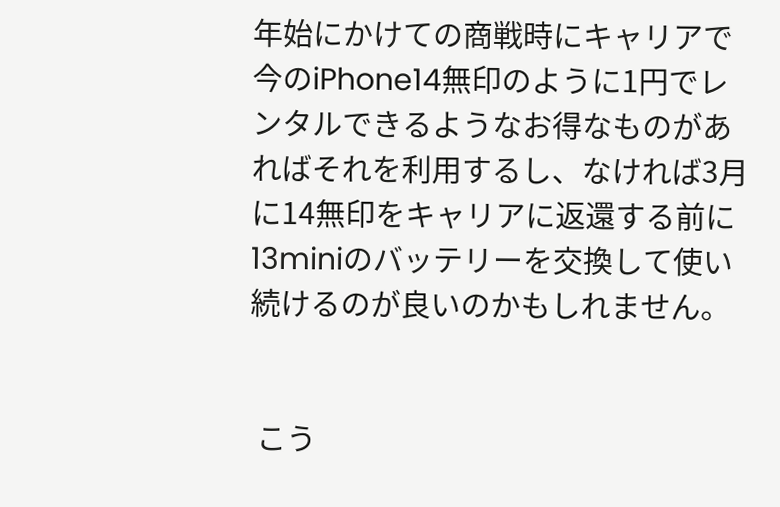年始にかけての商戦時にキャリアで今のiPhone14無印のように1円でレンタルできるようなお得なものがあればそれを利用するし、なければ3月に14無印をキャリアに返還する前に13miniのバッテリーを交換して使い続けるのが良いのかもしれません。


 こう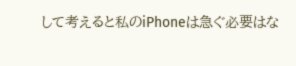して考えると私のiPhoneは急ぐ必要はな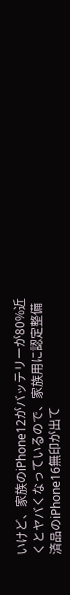いけど、家族のiPhone12がバッテリーが80%近くとヤバくなっているので、家族用に認定整備済品のiPhone16無印が出て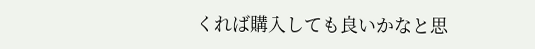くれば購入しても良いかなと思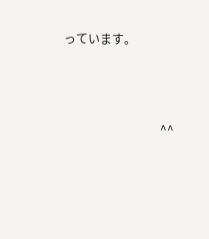っています。



                                ^^